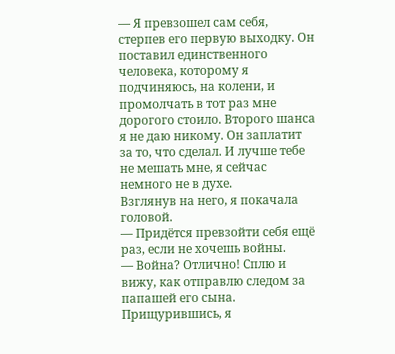— Я превзошел сам себя, стерпев его первую выходку. Он поставил единственного человека, которому я подчиняюсь, на колени, и промолчать в тот раз мне дорогого стоило. Второго шанса я не даю никому. Он заплатит за то, что сделал. И лучше тебе не мешать мне, я сейчас немного не в духе.
Взглянув на него, я покачала головой.
— Придётся превзойти себя ещё раз, если не хочешь войны.
— Война? Отлично! Сплю и вижу, как отправлю следом за папашей его сына.
Прищурившись, я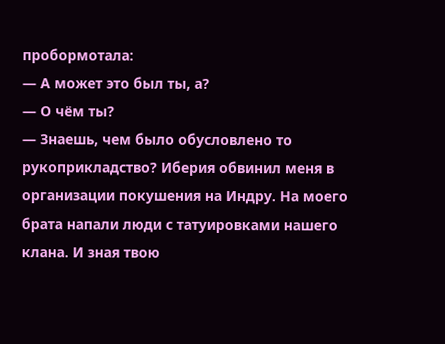пробормотала:
— А может это был ты, а?
— О чём ты?
— Знаешь, чем было обусловлено то рукоприкладство? Иберия обвинил меня в организации покушения на Индру. На моего брата напали люди с татуировками нашего клана. И зная твою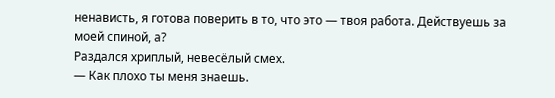ненависть, я готова поверить в то, что это — твоя работа. Действуешь за моей спиной, а?
Раздался хриплый, невесёлый смех.
— Как плохо ты меня знаешь.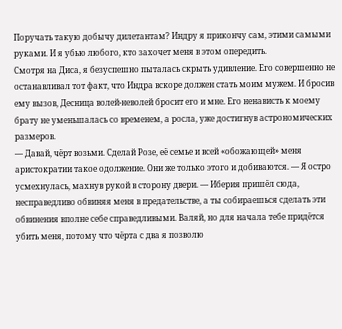Поручать такую добычу дилетантам? Индру я прикончу сам, этими самыми руками. И я убью любого, кто захочет меня в этом опередить.
Смотря на Диса, я безуспешно пыталась скрыть удивление. Его совершенно не останавливал тот факт, что Индра вскоре должен стать моим мужем. И бросив ему вызов, Десница волей-неволей бросит его и мне. Его ненависть к моему брату не уменьшалась со временем, а росла, уже достигнув астрономических размеров.
— Давай, чёрт возьми. Сделай Розе, её семье и всей «обожающей» меня аристократии такое одолжение. Они же только этого и добиваются. — Я остро усмехнулась, махнув рукой в сторону двери. — Иберия пришёл сюда, несправедливо обвиняя меня в предательстве, а ты собираешься сделать эти обвинения вполне себе справедливыми. Валяй, но для начала тебе придётся убить меня, потому что чёрта с два я позволю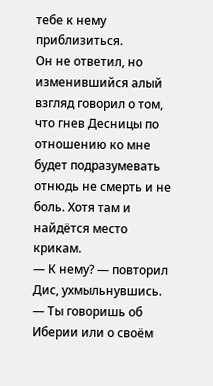тебе к нему приблизиться.
Он не ответил, но изменившийся алый взгляд говорил о том, что гнев Десницы по отношению ко мне будет подразумевать отнюдь не смерть и не боль. Хотя там и найдётся место крикам.
— К нему? — повторил Дис, ухмыльнувшись. — Ты говоришь об Иберии или о своём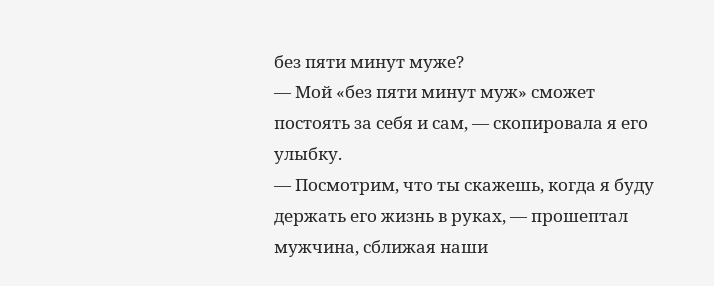без пяти минут муже?
— Мой «без пяти минут муж» сможет постоять за себя и сам, — скопировала я его улыбку.
— Посмотрим, что ты скажешь, когда я буду держать его жизнь в руках, — прошептал мужчина, сближая наши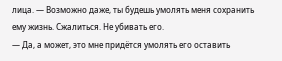лица. — Возможно даже, ты будешь умолять меня сохранить ему жизнь. Сжалиться. Не убивать его.
— Да, а может, это мне придётся умолять его оставить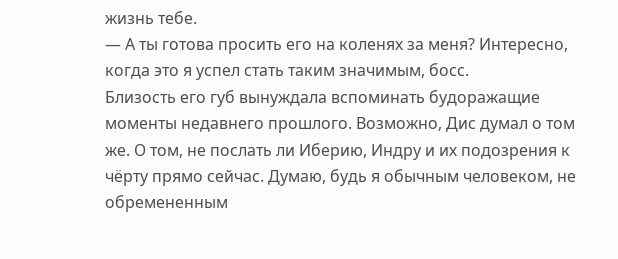жизнь тебе.
— А ты готова просить его на коленях за меня? Интересно, когда это я успел стать таким значимым, босс.
Близость его губ вынуждала вспоминать будоражащие моменты недавнего прошлого. Возможно, Дис думал о том же. О том, не послать ли Иберию, Индру и их подозрения к чёрту прямо сейчас. Думаю, будь я обычным человеком, не обремененным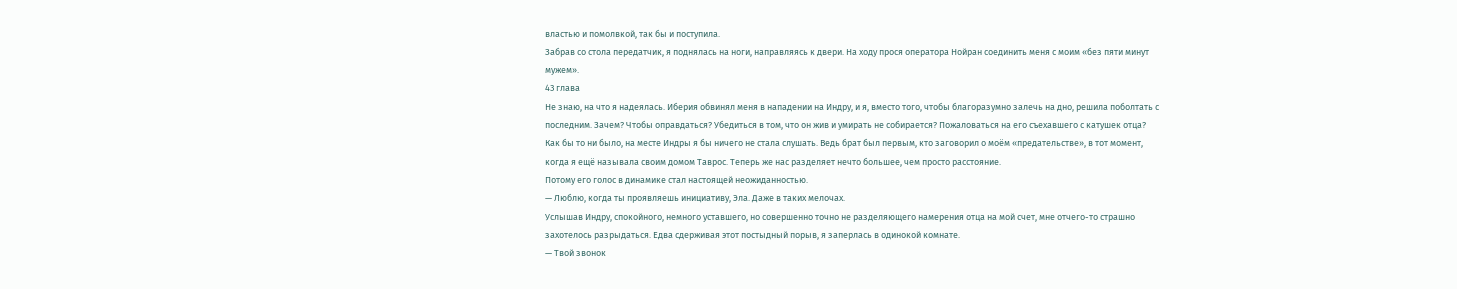властью и помолвкой, так бы и поступила.
Забрав со стола передатчик, я поднялась на ноги, направляясь к двери. На ходу прося оператора Нойран соединить меня с моим «без пяти минут мужем».
43 глава
Не знаю, на что я надеялась. Иберия обвинял меня в нападении на Индру, и я, вместо того, чтобы благоразумно залечь на дно, решила поболтать с последним. Зачем? Чтобы оправдаться? Убедиться в том, что он жив и умирать не собирается? Пожаловаться на его съехавшего с катушек отца?
Как бы то ни было, на месте Индры я бы ничего не стала слушать. Ведь брат был первым, кто заговорил о моём «предательстве», в тот момент, когда я ещё называла своим домом Таврос. Теперь же нас разделяет нечто большее, чем просто расстояние.
Потому его голос в динамике стал настоящей неожиданностью.
— Люблю, когда ты проявляешь инициативу, Эла. Даже в таких мелочах.
Услышав Индру, спокойного, немного уставшего, но совершенно точно не разделяющего намерения отца на мой счет, мне отчего-то страшно захотелось разрыдаться. Едва сдерживая этот постыдный порыв, я заперлась в одинокой комнате.
— Твой звонок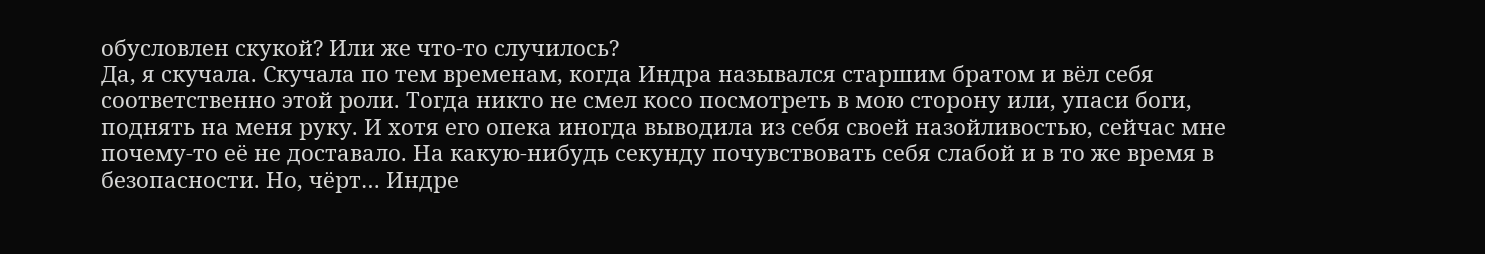обусловлен скукой? Или же что-то случилось?
Да, я скучала. Скучала по тем временам, когда Индра назывался старшим братом и вёл себя соответственно этой роли. Тогда никто не смел косо посмотреть в мою сторону или, упаси боги, поднять на меня руку. И хотя его опека иногда выводила из себя своей назойливостью, сейчас мне почему-то её не доставало. На какую-нибудь секунду почувствовать себя слабой и в то же время в безопасности. Но, чёрт… Индре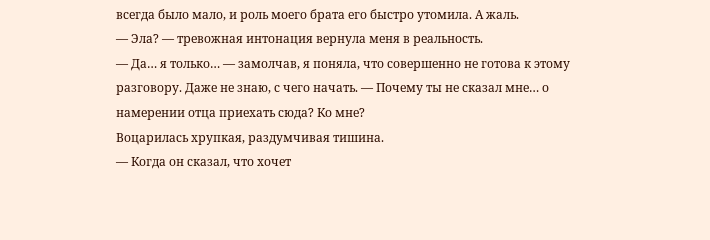всегда было мало, и роль моего брата его быстро утомила. А жаль.
— Эла? — тревожная интонация вернула меня в реальность.
— Да… я только… — замолчав, я поняла, что совершенно не готова к этому разговору. Даже не знаю, с чего начать. — Почему ты не сказал мне… о намерении отца приехать сюда? Ко мне?
Воцарилась хрупкая, раздумчивая тишина.
— Когда он сказал, что хочет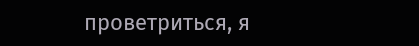проветриться, я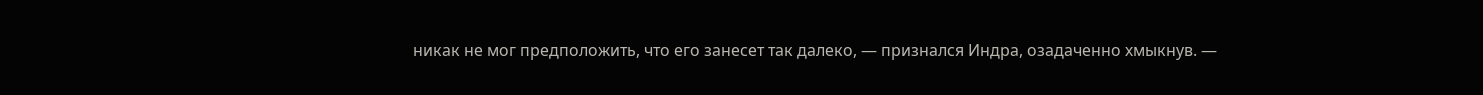никак не мог предположить, что его занесет так далеко, — признался Индра, озадаченно хмыкнув. —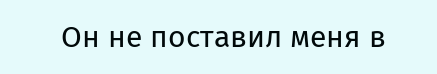Он не поставил меня в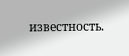известность.